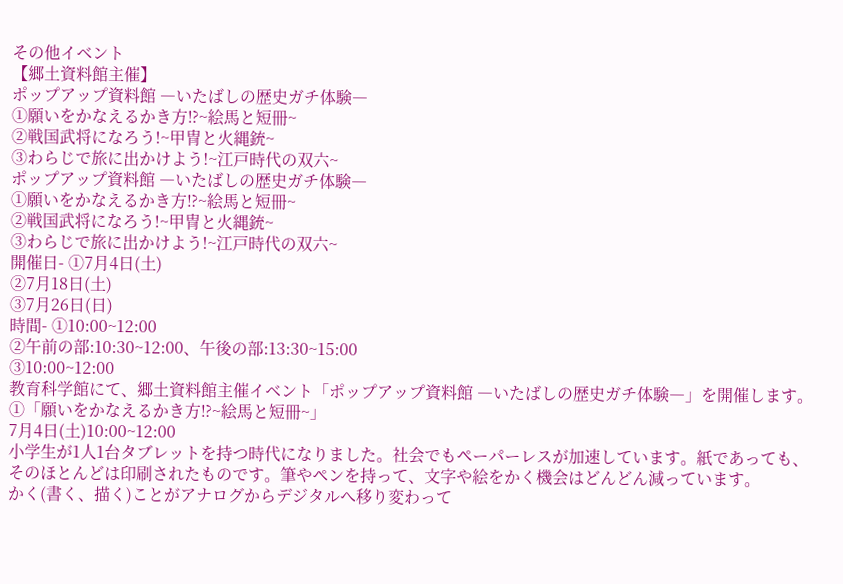その他イベント
【郷土資料館主催】
ポップアップ資料館 ―いたばしの歴史ガチ体験―
①願いをかなえるかき方⁉~絵馬と短冊~
②戦国武将になろう!~甲冑と火縄銃~
③わらじで旅に出かけよう!~江戸時代の双六~
ポップアップ資料館 ―いたばしの歴史ガチ体験―
①願いをかなえるかき方⁉~絵馬と短冊~
②戦国武将になろう!~甲冑と火縄銃~
③わらじで旅に出かけよう!~江戸時代の双六~
開催日- ①7月4日(土)
②7月18日(土)
③7月26日(日)
時間- ①10:00~12:00
②午前の部:10:30~12:00、午後の部:13:30~15:00
③10:00~12:00
教育科学館にて、郷土資料館主催イベント「ポップアップ資料館 ―いたばしの歴史ガチ体験―」を開催します。
①「願いをかなえるかき方⁉~絵馬と短冊~」
7月4日(土)10:00~12:00
小学生が1人1台タブレットを持つ時代になりました。社会でもペーパーレスが加速しています。紙であっても、そのほとんどは印刷されたものです。筆やペンを持って、文字や絵をかく機会はどんどん減っています。
かく(書く、描く)ことがアナログからデジタルへ移り変わって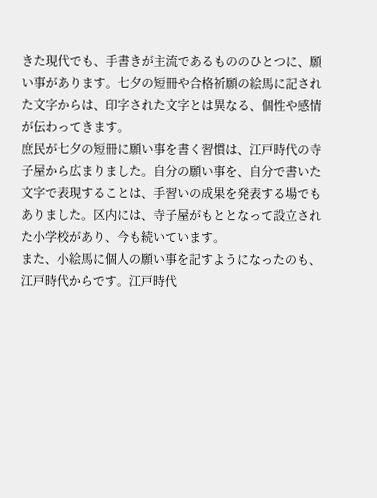きた現代でも、手書きが主流であるもののひとつに、願い事があります。七夕の短冊や合格祈願の絵馬に記された文字からは、印字された文字とは異なる、個性や感情が伝わってきます。
庶民が七夕の短冊に願い事を書く習慣は、江戸時代の寺子屋から広まりました。自分の願い事を、自分で書いた文字で表現することは、手習いの成果を発表する場でもありました。区内には、寺子屋がもととなって設立された小学校があり、今も続いています。
また、小絵馬に個人の願い事を記すようになったのも、江戸時代からです。江戸時代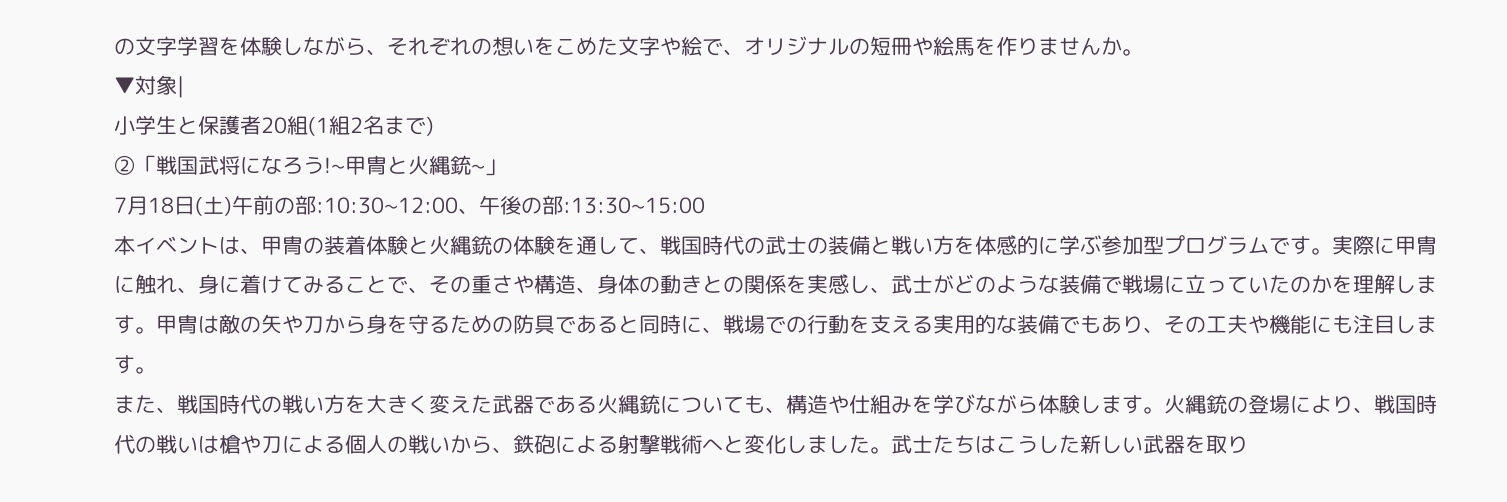の文字学習を体験しながら、それぞれの想いをこめた文字や絵で、オリジナルの短冊や絵馬を作りませんか。
▼対象|
小学生と保護者20組(1組2名まで)
②「戦国武将になろう!~甲冑と火縄銃~」
7月18日(土)午前の部:10:30~12:00、午後の部:13:30~15:00
本イベントは、甲冑の装着体験と火縄銃の体験を通して、戦国時代の武士の装備と戦い方を体感的に学ぶ参加型プログラムです。実際に甲冑に触れ、身に着けてみることで、その重さや構造、身体の動きとの関係を実感し、武士がどのような装備で戦場に立っていたのかを理解します。甲冑は敵の矢や刀から身を守るための防具であると同時に、戦場での行動を支える実用的な装備でもあり、その工夫や機能にも注目します。
また、戦国時代の戦い方を大きく変えた武器である火縄銃についても、構造や仕組みを学びながら体験します。火縄銃の登場により、戦国時代の戦いは槍や刀による個人の戦いから、鉄砲による射撃戦術へと変化しました。武士たちはこうした新しい武器を取り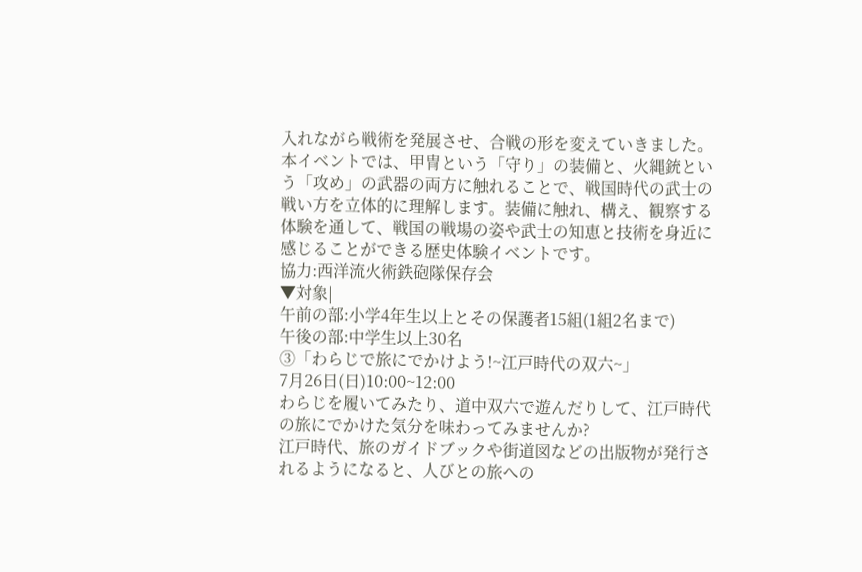入れながら戦術を発展させ、合戦の形を変えていきました。
本イベントでは、甲冑という「守り」の装備と、火縄銃という「攻め」の武器の両方に触れることで、戦国時代の武士の戦い方を立体的に理解します。装備に触れ、構え、観察する体験を通して、戦国の戦場の姿や武士の知恵と技術を身近に感じることができる歴史体験イベントです。
協力:西洋流火術鉄砲隊保存会
▼対象|
午前の部:小学4年生以上とその保護者15組(1組2名まで)
午後の部:中学生以上30名
③「わらじで旅にでかけよう!~江戸時代の双六~」
7月26日(日)10:00~12:00
わらじを履いてみたり、道中双六で遊んだりして、江戸時代の旅にでかけた気分を味わってみませんか?
江戸時代、旅のガイドブックや街道図などの出版物が発行されるようになると、人びとの旅への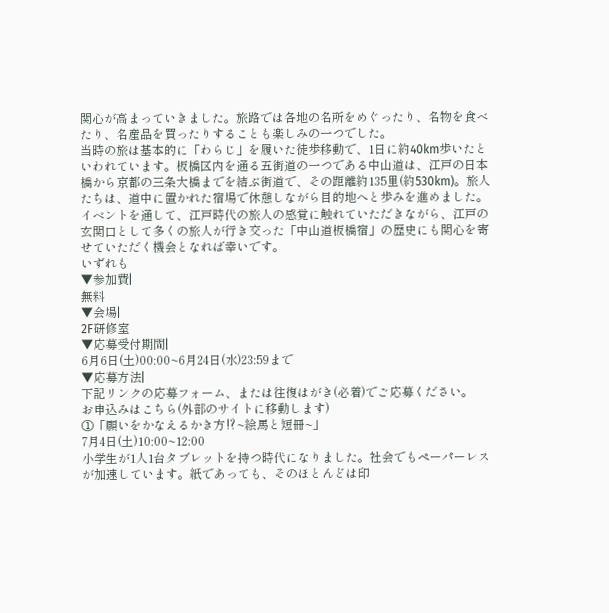関心が高まっていきました。旅路では各地の名所をめぐったり、名物を食べたり、名産品を買ったりすることも楽しみの一つでした。
当時の旅は基本的に「わらじ」を履いた徒歩移動で、1日に約40km歩いたといわれています。板橋区内を通る五街道の一つである中山道は、江戸の日本橋から京都の三条大橋までを結ぶ街道で、その距離約135里(約530km)。旅人たちは、道中に置かれた宿場で休憩しながら目的地へと歩みを進めました。
イベントを通して、江戸時代の旅人の感覚に触れていただきながら、江戸の玄関口として多くの旅人が行き交った「中山道板橋宿」の歴史にも関心を寄せていただく機会となれば幸いです。
いずれも
▼参加費|
無料
▼会場|
2F研修室
▼応募受付期間|
6月6日(土)00:00~6月24日(水)23:59まで
▼応募方法|
下記リンクの応募フォーム、または往復はがき(必着)でご応募ください。
お申込みはこちら(外部のサイトに移動します)
①「願いをかなえるかき方⁉~絵馬と短冊~」
7月4日(土)10:00~12:00
小学生が1人1台タブレットを持つ時代になりました。社会でもペーパーレスが加速しています。紙であっても、そのほとんどは印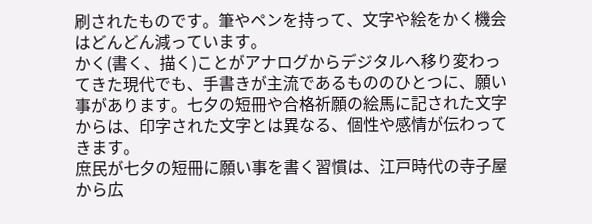刷されたものです。筆やペンを持って、文字や絵をかく機会はどんどん減っています。
かく(書く、描く)ことがアナログからデジタルへ移り変わってきた現代でも、手書きが主流であるもののひとつに、願い事があります。七夕の短冊や合格祈願の絵馬に記された文字からは、印字された文字とは異なる、個性や感情が伝わってきます。
庶民が七夕の短冊に願い事を書く習慣は、江戸時代の寺子屋から広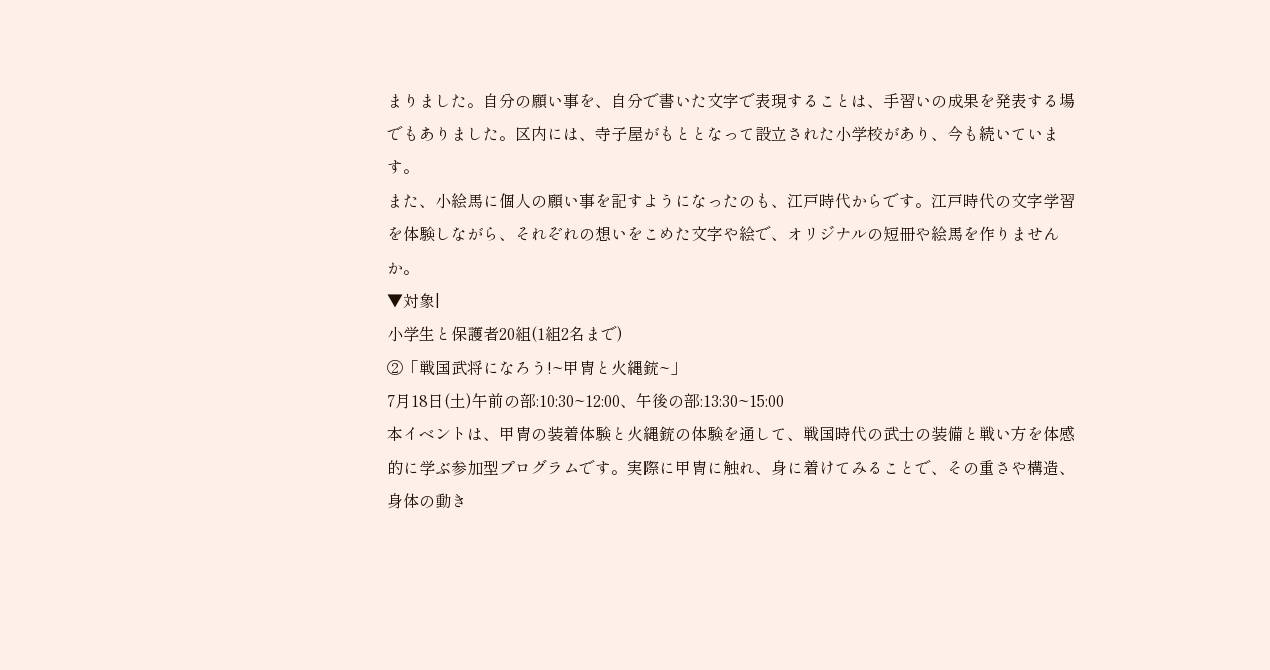まりました。自分の願い事を、自分で書いた文字で表現することは、手習いの成果を発表する場でもありました。区内には、寺子屋がもととなって設立された小学校があり、今も続いています。
また、小絵馬に個人の願い事を記すようになったのも、江戸時代からです。江戸時代の文字学習を体験しながら、それぞれの想いをこめた文字や絵で、オリジナルの短冊や絵馬を作りませんか。
▼対象|
小学生と保護者20組(1組2名まで)
②「戦国武将になろう!~甲冑と火縄銃~」
7月18日(土)午前の部:10:30~12:00、午後の部:13:30~15:00
本イベントは、甲冑の装着体験と火縄銃の体験を通して、戦国時代の武士の装備と戦い方を体感的に学ぶ参加型プログラムです。実際に甲冑に触れ、身に着けてみることで、その重さや構造、身体の動き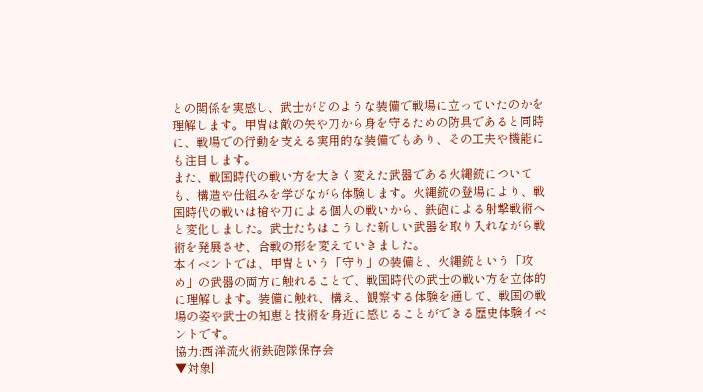との関係を実感し、武士がどのような装備で戦場に立っていたのかを理解します。甲冑は敵の矢や刀から身を守るための防具であると同時に、戦場での行動を支える実用的な装備でもあり、その工夫や機能にも注目します。
また、戦国時代の戦い方を大きく変えた武器である火縄銃についても、構造や仕組みを学びながら体験します。火縄銃の登場により、戦国時代の戦いは槍や刀による個人の戦いから、鉄砲による射撃戦術へと変化しました。武士たちはこうした新しい武器を取り入れながら戦術を発展させ、合戦の形を変えていきました。
本イベントでは、甲冑という「守り」の装備と、火縄銃という「攻め」の武器の両方に触れることで、戦国時代の武士の戦い方を立体的に理解します。装備に触れ、構え、観察する体験を通して、戦国の戦場の姿や武士の知恵と技術を身近に感じることができる歴史体験イベントです。
協力:西洋流火術鉄砲隊保存会
▼対象|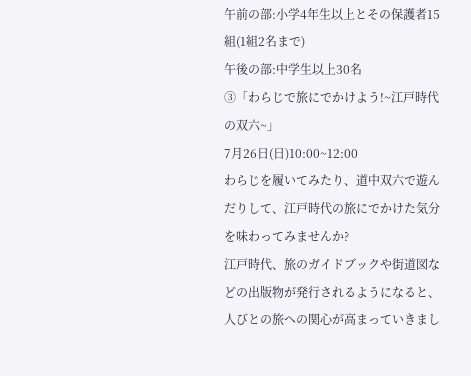午前の部:小学4年生以上とその保護者15組(1組2名まで)
午後の部:中学生以上30名
③「わらじで旅にでかけよう!~江戸時代の双六~」
7月26日(日)10:00~12:00
わらじを履いてみたり、道中双六で遊んだりして、江戸時代の旅にでかけた気分を味わってみませんか?
江戸時代、旅のガイドブックや街道図などの出版物が発行されるようになると、人びとの旅への関心が高まっていきまし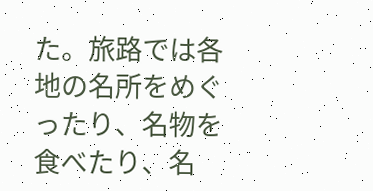た。旅路では各地の名所をめぐったり、名物を食べたり、名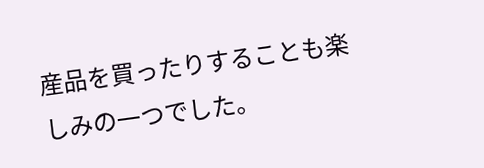産品を買ったりすることも楽しみの一つでした。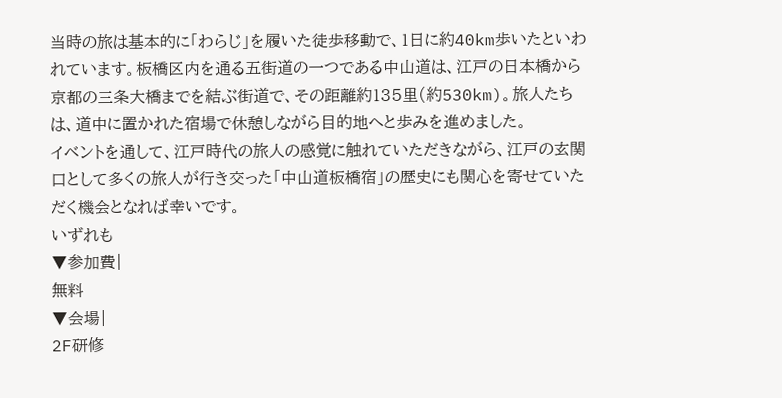当時の旅は基本的に「わらじ」を履いた徒歩移動で、1日に約40km歩いたといわれています。板橋区内を通る五街道の一つである中山道は、江戸の日本橋から京都の三条大橋までを結ぶ街道で、その距離約135里(約530km)。旅人たちは、道中に置かれた宿場で休憩しながら目的地へと歩みを進めました。
イベントを通して、江戸時代の旅人の感覚に触れていただきながら、江戸の玄関口として多くの旅人が行き交った「中山道板橋宿」の歴史にも関心を寄せていただく機会となれば幸いです。
いずれも
▼参加費|
無料
▼会場|
2F研修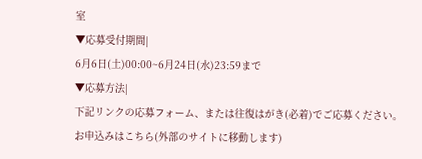室
▼応募受付期間|
6月6日(土)00:00~6月24日(水)23:59まで
▼応募方法|
下記リンクの応募フォーム、または往復はがき(必着)でご応募ください。
お申込みはこちら(外部のサイトに移動します)